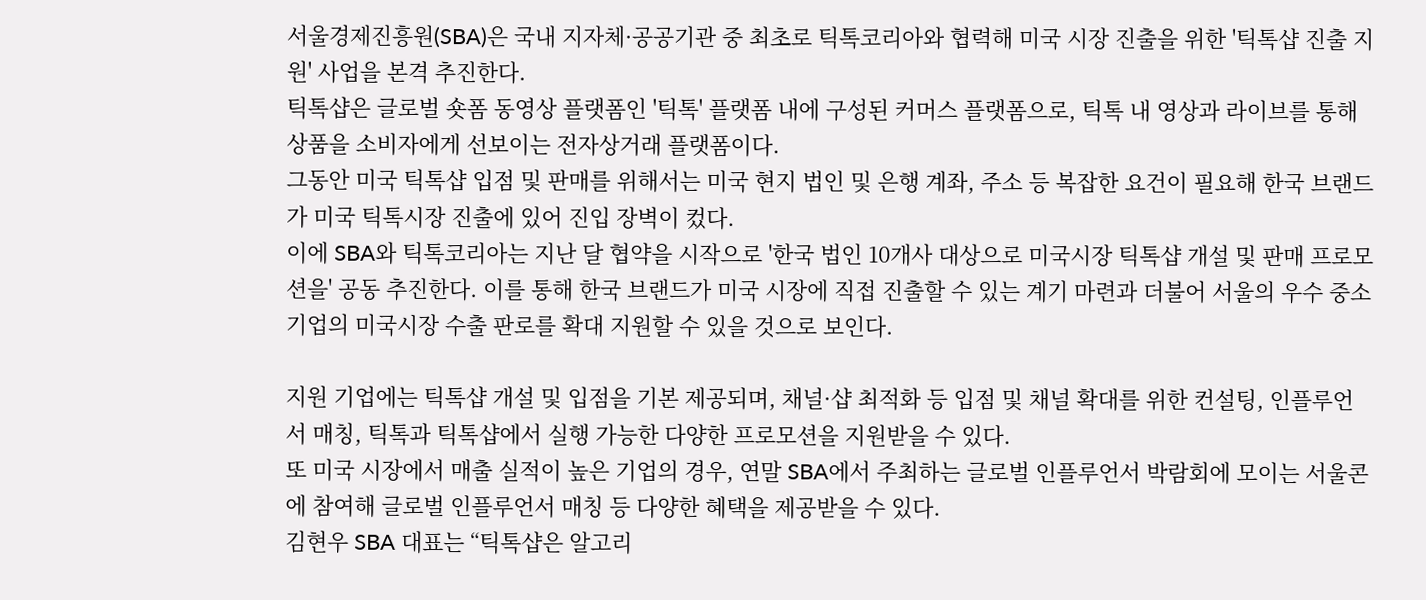서울경제진흥원(SBA)은 국내 지자체·공공기관 중 최초로 틱톡코리아와 협력해 미국 시장 진출을 위한 '틱톡샵 진출 지원' 사업을 본격 추진한다.
틱톡샵은 글로벌 숏폼 동영상 플랫폼인 '틱톡' 플랫폼 내에 구성된 커머스 플랫폼으로, 틱톡 내 영상과 라이브를 통해 상품을 소비자에게 선보이는 전자상거래 플랫폼이다.
그동안 미국 틱톡샵 입점 및 판매를 위해서는 미국 현지 법인 및 은행 계좌, 주소 등 복잡한 요건이 필요해 한국 브랜드가 미국 틱톡시장 진출에 있어 진입 장벽이 컸다.
이에 SBA와 틱톡코리아는 지난 달 협약을 시작으로 '한국 법인 10개사 대상으로 미국시장 틱톡샵 개설 및 판매 프로모션을' 공동 추진한다. 이를 통해 한국 브랜드가 미국 시장에 직접 진출할 수 있는 계기 마련과 더불어 서울의 우수 중소기업의 미국시장 수출 판로를 확대 지원할 수 있을 것으로 보인다.

지원 기업에는 틱톡샵 개설 및 입점을 기본 제공되며, 채널·샵 최적화 등 입점 및 채널 확대를 위한 컨설팅, 인플루언서 매칭, 틱톡과 틱톡샵에서 실행 가능한 다양한 프로모션을 지원받을 수 있다.
또 미국 시장에서 매출 실적이 높은 기업의 경우, 연말 SBA에서 주최하는 글로벌 인플루언서 박람회에 모이는 서울콘에 참여해 글로벌 인플루언서 매칭 등 다양한 혜택을 제공받을 수 있다.
김현우 SBA 대표는 “틱톡샵은 알고리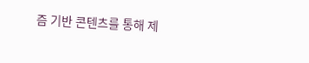즘 기반 콘텐츠를 통해 제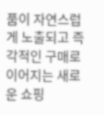품이 자연스럽게 노출되고 즉각적인 구매로 이어지는 새로운 쇼핑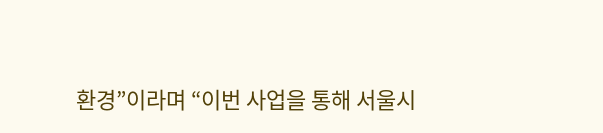환경”이라며 “이번 사업을 통해 서울시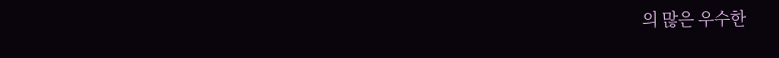의 많은 우수한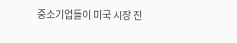중소기업들이 미국 시장 진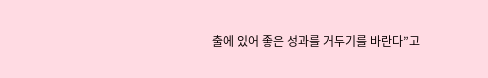출에 있어 좋은 성과를 거두기를 바란다”고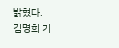밝혔다.
김명희 기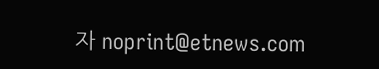자 noprint@etnews.com